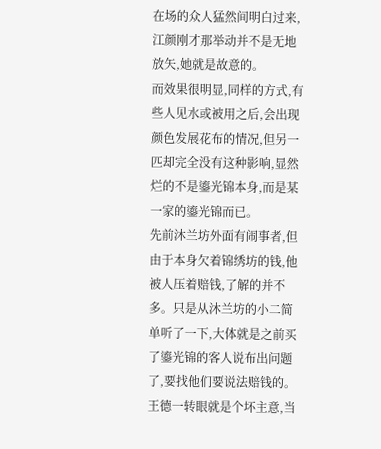在场的众人猛然间明白过来,江颜刚才那举动并不是无地放矢,她就是故意的。
而效果很明显,同样的方式,有些人见水或被用之后,会出现颜色发展花布的情况,但另一匹却完全没有这种影响,显然烂的不是鎏光锦本身,而是某一家的鎏光锦而已。
先前沐兰坊外面有闹事者,但由于本身欠着锦绣坊的钱,他被人压着赔钱,了解的并不多。只是从沐兰坊的小二简单听了一下,大体就是之前买了鎏光锦的客人说布出问题了,要找他们要说法赔钱的。
王德一转眼就是个坏主意,当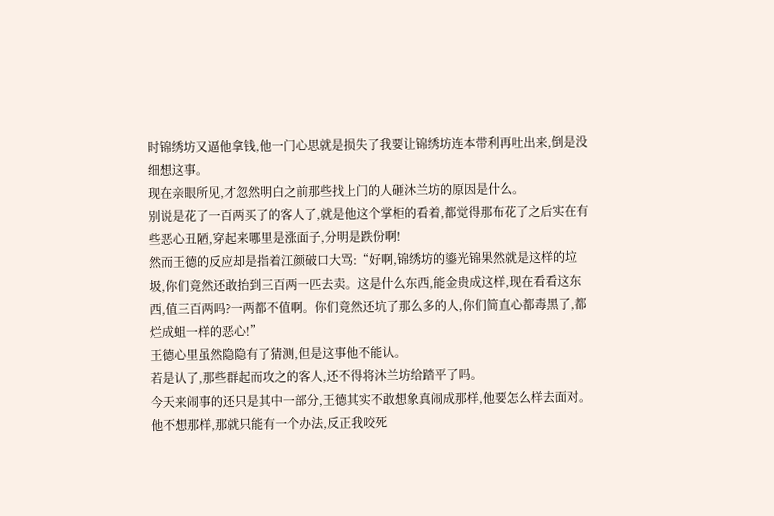时锦绣坊又逼他拿钱,他一门心思就是损失了我要让锦绣坊连本带利再吐出来,倒是没细想这事。
现在亲眼所见,才忽然明白之前那些找上门的人砸沐兰坊的原因是什么。
别说是花了一百两买了的客人了,就是他这个掌柜的看着,都觉得那布花了之后实在有些恶心丑陋,穿起来哪里是涨面子,分明是跌份啊!
然而王德的反应却是指着江颜破口大骂:“好啊,锦绣坊的鎏光锦果然就是这样的垃圾,你们竟然还敢抬到三百两一匹去卖。这是什么东西,能金贵成这样,现在看看这东西,值三百两吗?一两都不值啊。你们竟然还坑了那么多的人,你们简直心都毒黑了,都烂成蛆一样的恶心!”
王德心里虽然隐隐有了猜测,但是这事他不能认。
若是认了,那些群起而攻之的客人,还不得将沐兰坊给踏平了吗。
今天来闹事的还只是其中一部分,王德其实不敢想象真闹成那样,他要怎么样去面对。
他不想那样,那就只能有一个办法,反正我咬死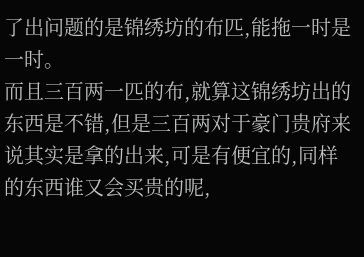了出问题的是锦绣坊的布匹,能拖一时是一时。
而且三百两一匹的布,就算这锦绣坊出的东西是不错,但是三百两对于豪门贵府来说其实是拿的出来,可是有便宜的,同样的东西谁又会买贵的呢,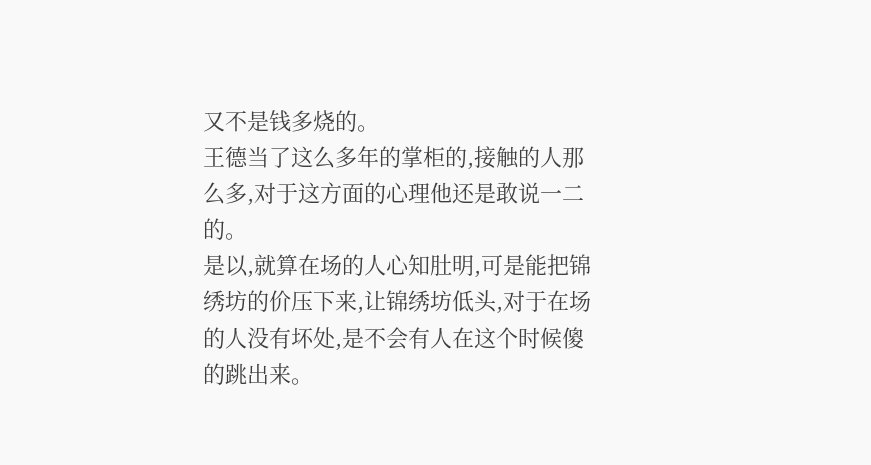又不是钱多烧的。
王德当了这么多年的掌柜的,接触的人那么多,对于这方面的心理他还是敢说一二的。
是以,就算在场的人心知肚明,可是能把锦绣坊的价压下来,让锦绣坊低头,对于在场的人没有坏处,是不会有人在这个时候傻的跳出来。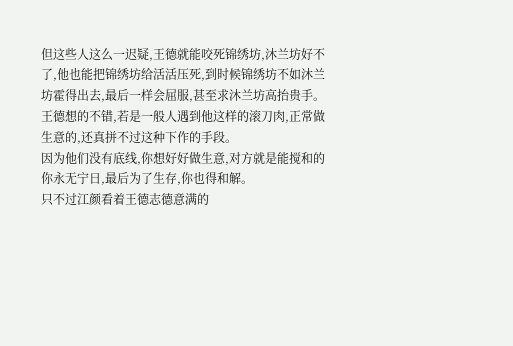但这些人这么一迟疑,王德就能咬死锦绣坊,沐兰坊好不了,他也能把锦绣坊给活活压死,到时候锦绣坊不如沐兰坊霍得出去,最后一样会屈服,甚至求沐兰坊高抬贵手。
王德想的不错,若是一般人遇到他这样的滚刀肉,正常做生意的,还真拼不过这种下作的手段。
因为他们没有底线,你想好好做生意,对方就是能搅和的你永无宁日,最后为了生存,你也得和解。
只不过江颜看着王德志德意满的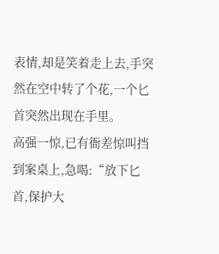表情,却是笑着走上去,手突然在空中转了个花,一个匕首突然出现在手里。
高强一惊,已有衙差惊叫挡到案桌上,急喝:“放下匕首,保护大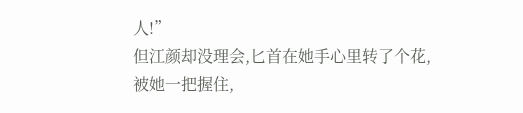人!”
但江颜却没理会,匕首在她手心里转了个花,被她一把握住,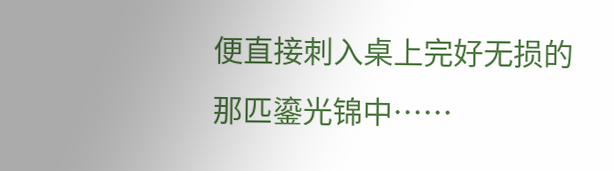便直接刺入桌上完好无损的那匹鎏光锦中……